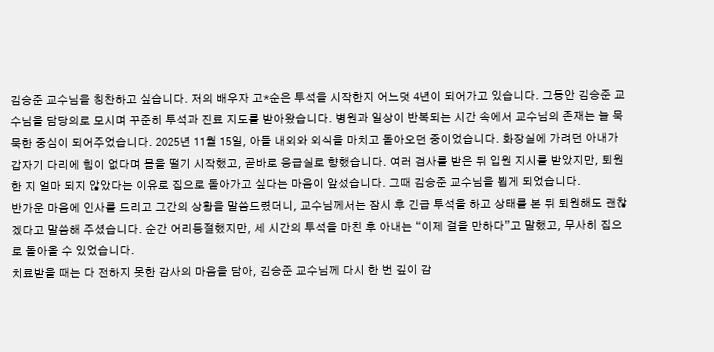김승준 교수님을 칭찬하고 싶습니다. 저의 배우자 고*순은 투석을 시작한지 어느덧 4년이 되어가고 있습니다. 그동안 김승준 교수님을 담당의로 모시며 꾸준히 투석과 진료 지도를 받아왔습니다. 병원과 일상이 반복되는 시간 속에서 교수님의 존재는 늘 묵묵한 중심이 되어주었습니다. 2025년 11월 15일, 아들 내외와 외식을 마치고 돌아오던 중이었습니다. 화장실에 가려던 아내가 갑자기 다리에 힘이 없다며 몸을 떨기 시작했고, 곧바로 응급실로 향했습니다. 여러 검사를 받은 뒤 입원 지시를 받았지만, 퇴원한 지 얼마 되지 않았다는 이유로 집으로 돌아가고 싶다는 마음이 앞섰습니다. 그때 김승준 교수님을 뵙게 되었습니다.
반가운 마음에 인사를 드리고 그간의 상황을 말씀드렸더니, 교수님께서는 잠시 후 긴급 투석을 하고 상태를 본 뒤 퇴원해도 괜찮겠다고 말씀해 주셨습니다. 순간 어리둥절했지만, 세 시간의 투석을 마친 후 아내는 “이제 걸을 만하다”고 말했고, 무사히 집으로 돌아올 수 있었습니다.
치료받을 때는 다 전하지 못한 감사의 마음을 담아, 김승준 교수님께 다시 한 번 깊이 감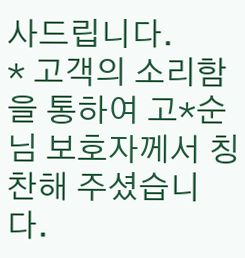사드립니다.
* 고객의 소리함을 통하여 고*순님 보호자께서 칭찬해 주셨습니다.